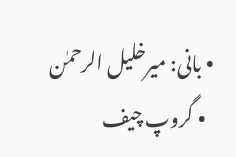• بانی: میرخلیل الرحمٰن
  • گروپ چیف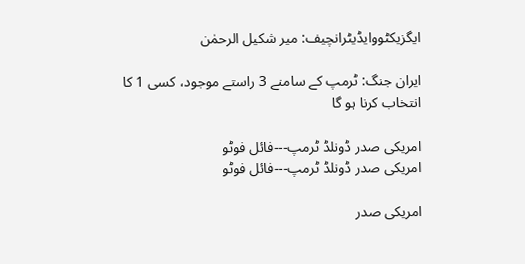ایگزیکٹووایڈیٹرانچیف: میر شکیل الرحمٰن

ایران جنگ: ٹرمپ کے سامنے 3 راستے موجود، کسی 1 کا انتخاب کرنا ہو گا

امریکی صدر ڈونلڈ ٹرمپ---فائل فوٹو
امریکی صدر ڈونلڈ ٹرمپ---فائل فوٹو

امریکی صدر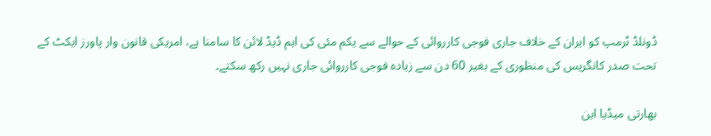ڈونلڈ ٹرمپ کو ایران کے خلاف جاری فوجی کارروائی کے حوالے سے یکم مئی کی اہم ڈیڈ لائن کا سامنا ہے، امریکی قانون وار پاورز ایکٹ کے تحت صدر کانگریس کی منظوری کے بغیر 60 دن سے زیادہ فوجی کارروائی جاری نہیں رکھ سکتے۔

بھارتی میڈیا این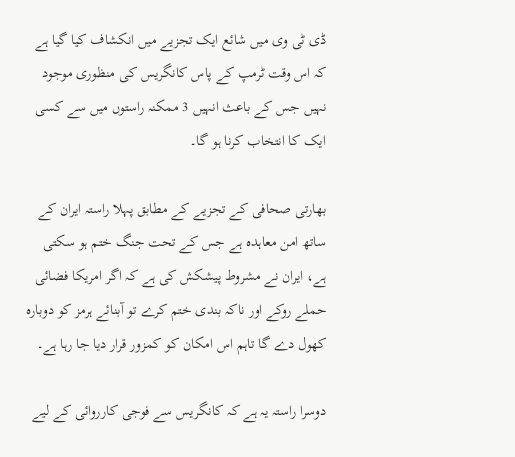ڈی ٹی وی میں شائع ایک تجزیے میں انکشاف کیا گیا ہے کہ اس وقت ٹرمپ کے پاس کانگریس کی منظوری موجود نہیں جس کے باعث انہیں 3 ممکنہ راستوں میں سے کسی ایک کا انتخاب کرنا ہو گا۔

بھارتی صحافی کے تجزیے کے مطابق پہلا راستہ ایران کے ساتھ امن معاہدہ ہے جس کے تحت جنگ ختم ہو سکتی ہے، ایران نے مشروط پیشکش کی ہے کہ اگر امریکا فضائی حملے روکے اور ناکہ بندی ختم کرے تو آبنائے ہرمز کو دوبارہ کھول دے گا تاہم اس امکان کو کمزور قرار دیا جا رہا ہے۔

دوسرا راستہ یہ ہے کہ کانگریس سے فوجی کارروائی کے لیے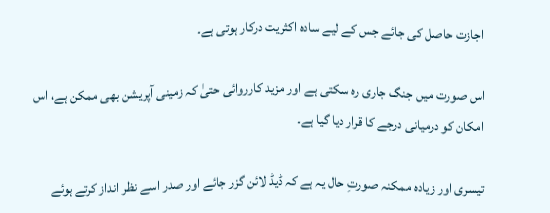اجازت حاصل کی جائے جس کے لیے سادہ اکثریت درکار ہوتی ہے۔

اس صورت میں جنگ جاری رہ سکتی ہے اور مزید کارروائی حتیٰ کہ زمینی آپریشن بھی ممکن ہے، اس امکان کو درمیانی درجے کا قرار دیا گیا ہے۔

تیسری اور زیادہ ممکنہ صورتِ حال یہ ہے کہ ڈیڈ لائن گزر جائے اور صدر اسے نظر انداز کرتے ہوئے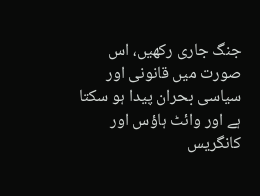جنگ جاری رکھیں، اس صورت میں قانونی اور سیاسی بحران پیدا ہو سکتا ہے اور وائٹ ہاؤس اور کانگریس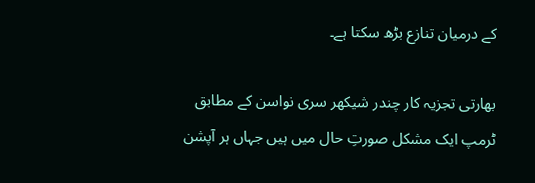کے درمیان تنازع بڑھ سکتا ہے۔

بھارتی تجزیہ کار چندر شیکھر سری نواسن کے مطابق ٹرمپ ایک مشکل صورتِ حال میں ہیں جہاں ہر آپشن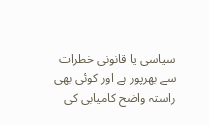سیاسی یا قانونی خطرات سے بھرپور ہے اور کوئی بھی راستہ واضح کامیابی کی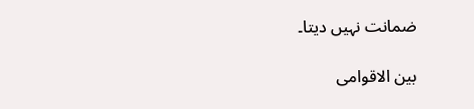ضمانت نہیں دیتا۔

بین الاقوامی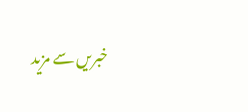خبریں سے مزید